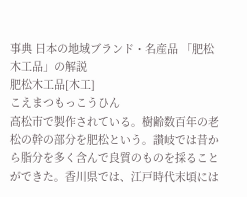事典 日本の地域ブランド・名産品 「肥松木工品」の解説
肥松木工品[木工]
こえまつもっこうひん
高松市で製作されている。樹齢数百年の老松の幹の部分を肥松という。讃岐では昔から脂分を多く含んで良質のものを採ることができた。香川県では、江戸時代末頃には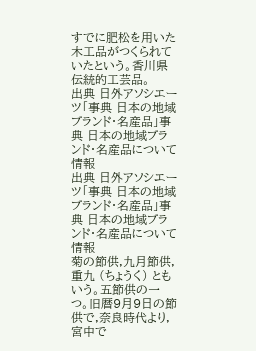すでに肥松を用いた木工品がつくられていたという。香川県伝統的工芸品。
出典 日外アソシエーツ「事典 日本の地域ブランド・名産品」事典 日本の地域ブランド・名産品について 情報
出典 日外アソシエーツ「事典 日本の地域ブランド・名産品」事典 日本の地域ブランド・名産品について 情報
菊の節供,九月節供,重九 (ちょうく) ともいう。五節供の一つ。旧暦9月9日の節供で,奈良時代より,宮中で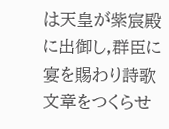は天皇が紫宸殿に出御し,群臣に宴を賜わり詩歌文章をつくらせ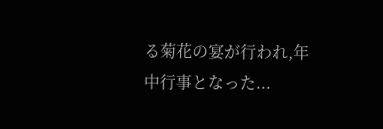る菊花の宴が行われ,年中行事となった...